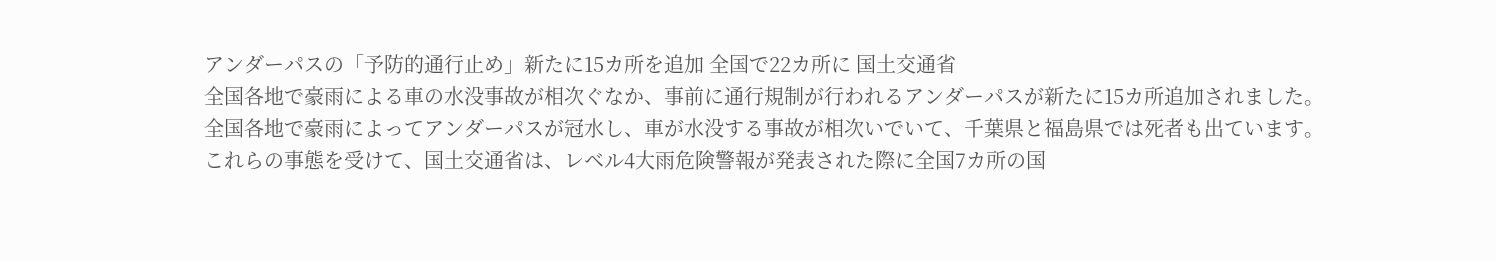アンダーパスの「予防的通行止め」新たに15カ所を追加 全国で22カ所に 国土交通省
全国各地で豪雨による車の水没事故が相次ぐなか、事前に通行規制が行われるアンダーパスが新たに15カ所追加されました。
全国各地で豪雨によってアンダーパスが冠水し、車が水没する事故が相次いでいて、千葉県と福島県では死者も出ています。
これらの事態を受けて、国土交通省は、レベル4大雨危険警報が発表された際に全国7カ所の国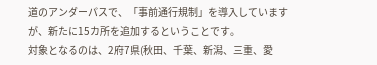道のアンダーパスで、「事前通行規制」を導入していますが、新たに15カ所を追加するということです。
対象となるのは、2府7県(秋田、千葉、新潟、三重、愛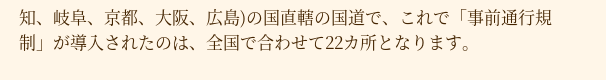知、岐阜、京都、大阪、広島)の国直轄の国道で、これで「事前通行規制」が導入されたのは、全国で合わせて22カ所となります。